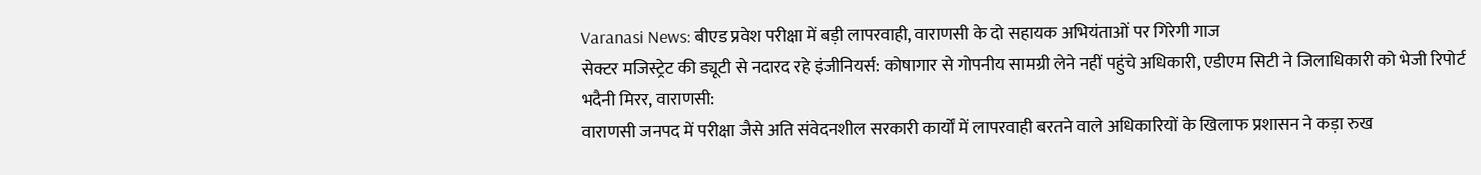Varanasi News: बीएड प्रवेश परीक्षा में बड़ी लापरवाही, वाराणसी के दो सहायक अभियंताओं पर गिरेगी गाज
सेक्टर मजिस्ट्रेट की ड्यूटी से नदारद रहे इंजीनियर्स: कोषागार से गोपनीय सामग्री लेने नहीं पहुंचे अधिकारी, एडीएम सिटी ने जिलाधिकारी को भेजी रिपोर्ट
भदैनी मिरर, वाराणसी:
वाराणसी जनपद में परीक्षा जैसे अति संवेदनशील सरकारी कार्यों में लापरवाही बरतने वाले अधिकारियों के खिलाफ प्रशासन ने कड़ा रुख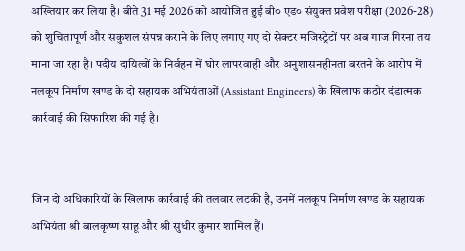अख्तियार कर लिया है। बीते 31 मई 2026 को आयोजित हुई बी० एड० संयुक्त प्रवेश परीक्षा (2026-28) को शुचितापूर्ण और सकुशल संपन्न कराने के लिए लगाए गए दो सेक्टर मजिस्ट्रेटों पर अब गाज गिरना तय माना जा रहा है। पदीय दायित्वों के निर्वहन में घोर लापरवाही और अनुशासनहीनता बरतने के आरोप में नलकूप निर्माण खण्ड के दो सहायक अभियंताओं (Assistant Engineers) के खिलाफ कठोर दंडात्मक कार्रवाई की सिफारिश की गई है।


जिन दो अधिकारियों के खिलाफ कार्रवाई की तलवार लटकी है, उनमें नलकूप निर्माण खण्ड के सहायक अभियंता श्री बालकृष्ण साहू और श्री सुधीर कुमार शामिल हैं।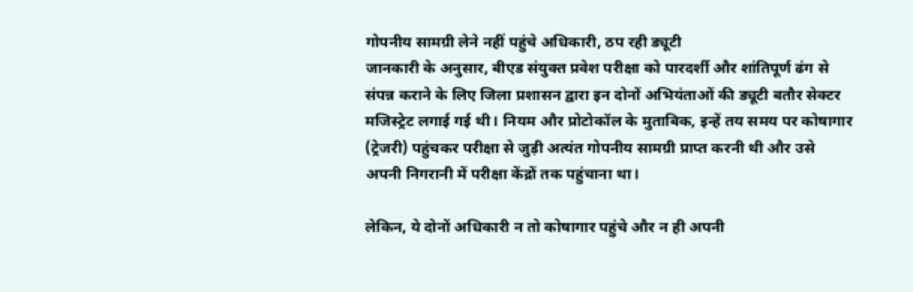गोपनीय सामग्री लेने नहीं पहुंचे अधिकारी, ठप रही ड्यूटी
जानकारी के अनुसार, बीएड संयुक्त प्रवेश परीक्षा को पारदर्शी और शांतिपूर्ण ढंग से संपन्न कराने के लिए जिला प्रशासन द्वारा इन दोनों अभियंताओं की ड्यूटी बतौर सेक्टर मजिस्ट्रेट लगाई गई थी। नियम और प्रोटोकॉल के मुताबिक, इन्हें तय समय पर कोषागार (ट्रेजरी) पहुंचकर परीक्षा से जुड़ी अत्यंत गोपनीय सामग्री प्राप्त करनी थी और उसे अपनी निगरानी में परीक्षा केंद्रों तक पहुंचाना था।

लेकिन, ये दोनों अधिकारी न तो कोषागार पहुंचे और न ही अपनी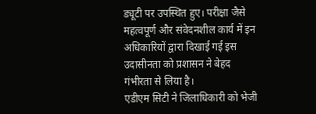ड्यूटी पर उपस्थित हुए। परीक्षा जैसे महत्वपूर्ण और संवेदनशील कार्य में इन अधिकारियों द्वारा दिखाई गई इस उदासीनता को प्रशासन ने बेहद गंभीरता से लिया है।
एडीएम सिटी ने जिलाधिकारी को भेजी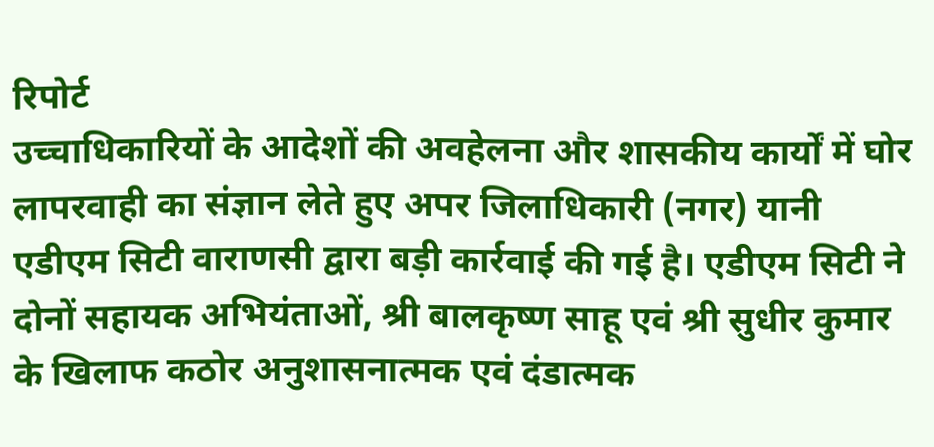रिपोर्ट
उच्चाधिकारियों के आदेशों की अवहेलना और शासकीय कार्यों में घोर लापरवाही का संज्ञान लेते हुए अपर जिलाधिकारी (नगर) यानी एडीएम सिटी वाराणसी द्वारा बड़ी कार्रवाई की गई है। एडीएम सिटी ने दोनों सहायक अभियंताओं, श्री बालकृष्ण साहू एवं श्री सुधीर कुमार के खिलाफ कठोर अनुशासनात्मक एवं दंडात्मक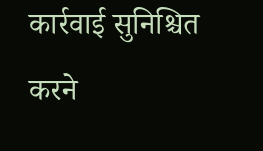कार्रवाई सुनिश्चित करने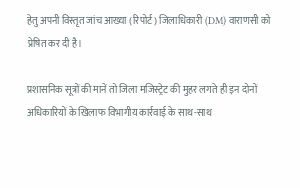हेतु अपनी विस्तृत जांच आख्या (रिपोर्ट) जिलाधिकारी (DM) वाराणसी को प्रेषित कर दी है।

प्रशासनिक सूत्रों की मानें तो जिला मजिस्ट्रेट की मुहर लगते ही इन दोनों अधिकारियों के खिलाफ विभागीय कार्रवाई के साथ-साथ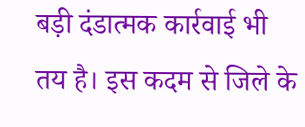बड़ी दंडात्मक कार्रवाई भी तय है। इस कदम से जिले के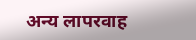अन्य लापरवाह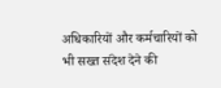अधिकारियों और कर्मचारियों को भी सख्त संदेश देने की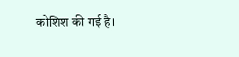कोशिश की गई है।